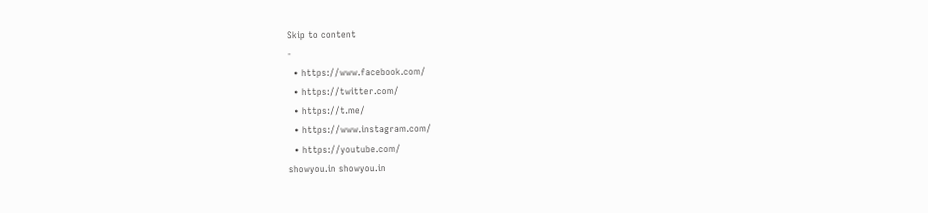Skip to content
-
  • https://www.facebook.com/
  • https://twitter.com/
  • https://t.me/
  • https://www.instagram.com/
  • https://youtube.com/
showyou.in showyou.in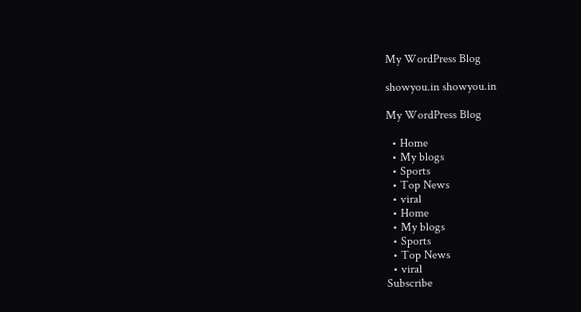My WordPress Blog

showyou.in showyou.in

My WordPress Blog

  • Home
  • My blogs
  • Sports
  • Top News
  • viral
  • Home
  • My blogs
  • Sports
  • Top News
  • viral
Subscribe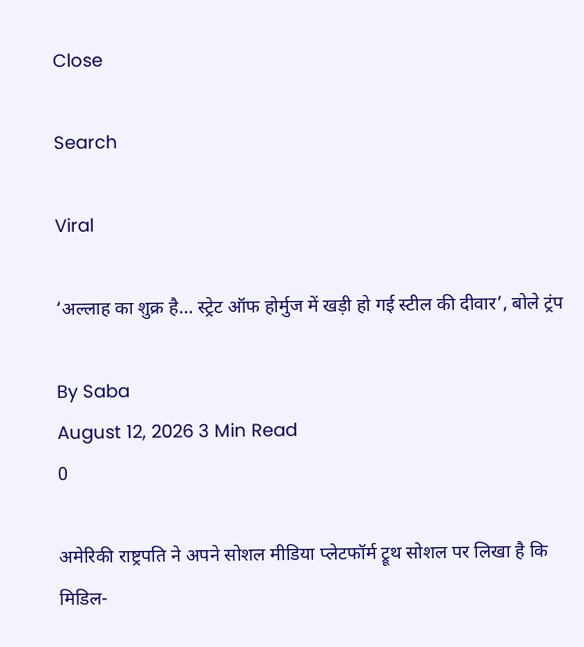Close

Search

Viral

‘अल्लाह का शुक्र है… स्ट्रेट ऑफ होर्मुज में खड़ी हो गई स्टील की दीवार’, बोले ट्रंप

By Saba
August 12, 2026 3 Min Read
0

अमेरिकी राष्ट्रपति ने अपने सोशल मीडिया प्लेटफॉर्म ट्रूथ सोशल पर लिखा है कि मिडिल-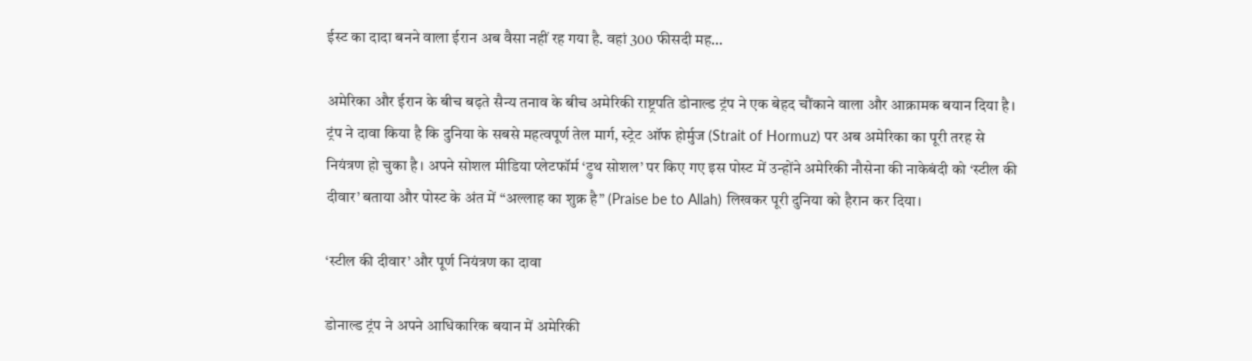ईस्ट का दादा बनने वाला ईरान अब वैसा नहीं रह गया है. वहां 300 फीसदी मह…

अमेरिका और ईरान के बीच बढ़ते सैन्य तनाव के बीच अमेरिकी राष्ट्रपति डोनाल्ड ट्रंप ने एक बेहद चौंकाने वाला और आक्रामक बयान दिया है। ट्रंप ने दावा किया है कि दुनिया के सबसे महत्वपूर्ण तेल मार्ग, स्ट्रेट ऑफ होर्मुज (Strait of Hormuz) पर अब अमेरिका का पूरी तरह से नियंत्रण हो चुका है। अपने सोशल मीडिया प्लेटफॉर्म ‘ट्रुथ सोशल’ पर किए गए इस पोस्ट में उन्होंने अमेरिकी नौसेना की नाकेबंदी को ‘स्टील की दीवार’ बताया और पोस्ट के अंत में “अल्लाह का शुक्र है” (Praise be to Allah) लिखकर पूरी दुनिया को हैरान कर दिया।

‘स्टील की दीवार’ और पूर्ण नियंत्रण का दावा

डोनाल्ड ट्रंप ने अपने आधिकारिक बयान में अमेरिकी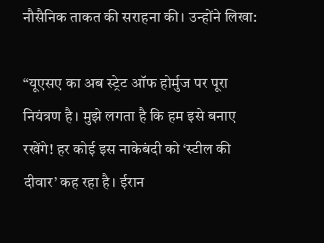नौसैनिक ताकत की सराहना की। उन्होंने लिखा:

“यूएसए का अब स्ट्रेट ऑफ होर्मुज पर पूरा नियंत्रण है। मुझे लगता है कि हम इसे बनाए रखेंगे! हर कोई इस नाकेबंदी को ‘स्टील की दीवार’ कह रहा है। ईरान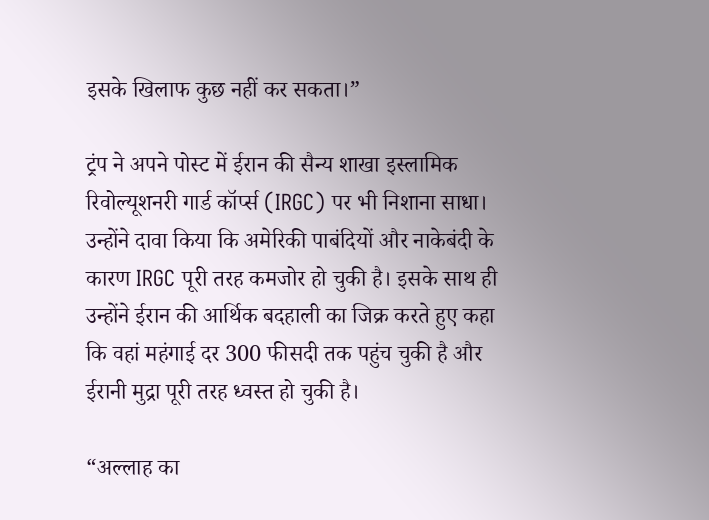इसके खिलाफ कुछ नहीं कर सकता।”

ट्रंप ने अपने पोस्ट में ईरान की सैन्य शाखा इस्लामिक रिवोल्यूशनरी गार्ड कॉर्प्स (IRGC) पर भी निशाना साधा। उन्होंने दावा किया कि अमेरिकी पाबंदियों और नाकेबंदी के कारण IRGC पूरी तरह कमजोर हो चुकी है। इसके साथ ही उन्होंने ईरान की आर्थिक बदहाली का जिक्र करते हुए कहा कि वहां महंगाई दर 300 फीसदी तक पहुंच चुकी है और ईरानी मुद्रा पूरी तरह ध्वस्त हो चुकी है।

“अल्लाह का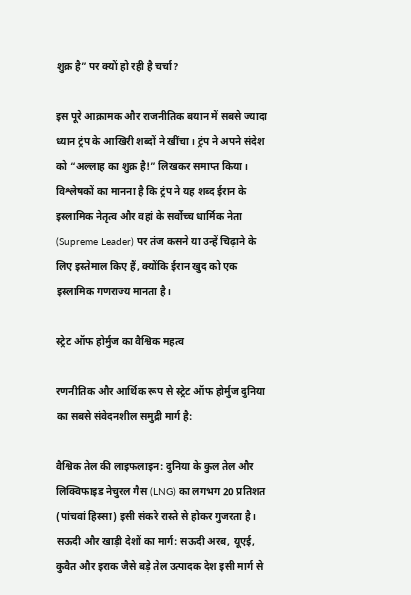शुक्र है” पर क्यों हो रही है चर्चा?

इस पूरे आक्रामक और राजनीतिक बयान में सबसे ज्यादा ध्यान ट्रंप के आखिरी शब्दों ने खींचा। ट्रंप ने अपने संदेश को “अल्लाह का शुक्र है!” लिखकर समाप्त किया। विश्लेषकों का मानना है कि ट्रंप ने यह शब्द ईरान के इस्लामिक नेतृत्व और वहां के सर्वोच्च धार्मिक नेता (Supreme Leader) पर तंज कसने या उन्हें चिढ़ाने के लिए इस्तेमाल किए हैं, क्योंकि ईरान खुद को एक इस्लामिक गणराज्य मानता है।

स्ट्रेट ऑफ होर्मुज का वैश्विक महत्व

रणनीतिक और आर्थिक रूप से स्ट्रेट ऑफ होर्मुज दुनिया का सबसे संवेदनशील समुद्री मार्ग है:

वैश्विक तेल की लाइफलाइन: दुनिया के कुल तेल और लिक्विफाइड नेचुरल गैस (LNG) का लगभग 20 प्रतिशत (पांचवां हिस्सा) इसी संकरे रास्ते से होकर गुजरता है।
सऊदी और खाड़ी देशों का मार्ग: सऊदी अरब, यूएई, कुवैत और इराक जैसे बड़े तेल उत्पादक देश इसी मार्ग से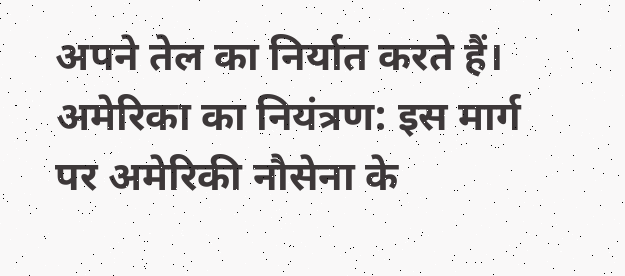अपने तेल का निर्यात करते हैं।
अमेरिका का नियंत्रण: इस मार्ग पर अमेरिकी नौसेना के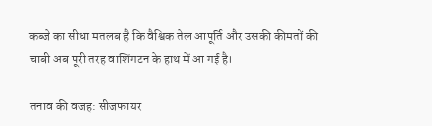कब्जे का सीधा मतलब है कि वैश्विक तेल आपूर्ति और उसकी कीमतों की चाबी अब पूरी तरह वाशिंगटन के हाथ में आ गई है।

तनाव की वजह: सीजफायर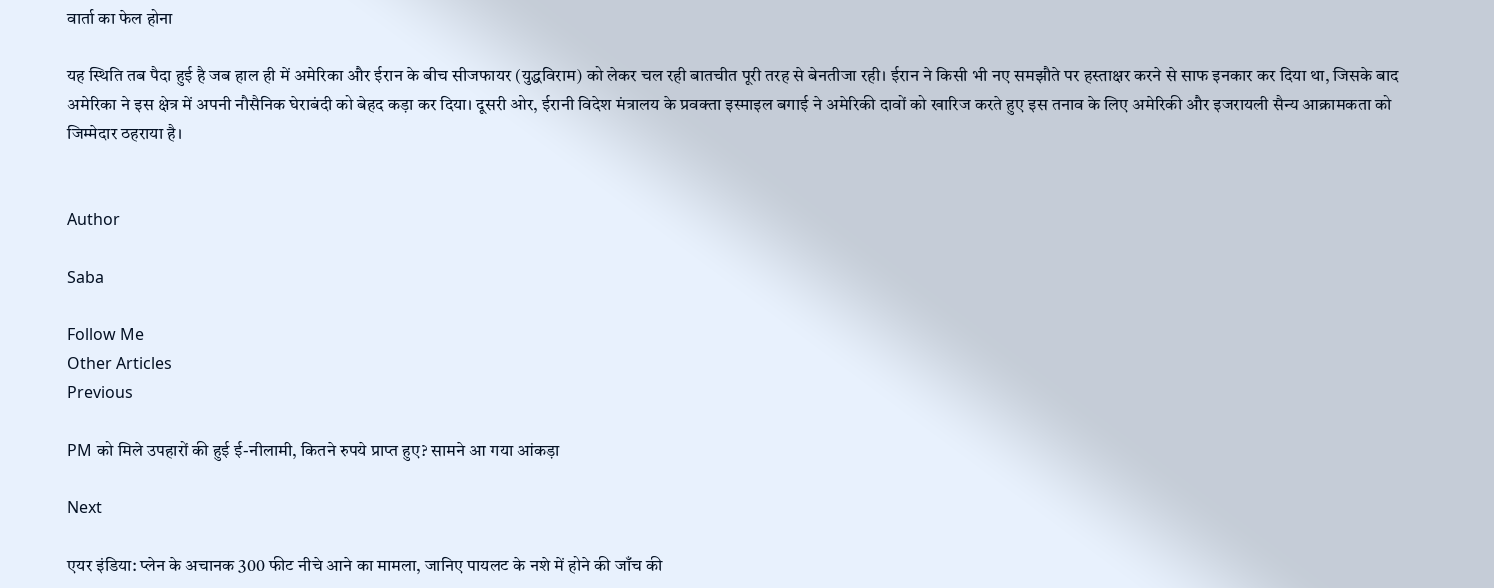वार्ता का फेल होना

यह स्थिति तब पैदा हुई है जब हाल ही में अमेरिका और ईरान के बीच सीजफायर (युद्धविराम) को लेकर चल रही बातचीत पूरी तरह से बेनतीजा रही। ईरान ने किसी भी नए समझौते पर हस्ताक्षर करने से साफ इनकार कर दिया था, जिसके बाद अमेरिका ने इस क्षेत्र में अपनी नौसैनिक घेराबंदी को बेहद कड़ा कर दिया। दूसरी ओर, ईरानी विदेश मंत्रालय के प्रवक्ता इस्माइल बगाई ने अमेरिकी दावों को खारिज करते हुए इस तनाव के लिए अमेरिकी और इजरायली सैन्य आक्रामकता को जिम्मेदार ठहराया है।


Author

Saba

Follow Me
Other Articles
Previous

PM को मिले उपहारों की हुई ई-नीलामी, कितने रुपये प्राप्त हुए? सामने आ गया आंकड़ा

Next

एयर इंडिया: प्लेन के अचानक 300 फीट नीचे आने का मामला, जानिए पायलट के नशे में होने की जाँच की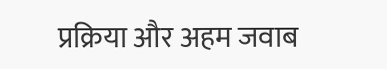प्रक्रिया और अहम जवाब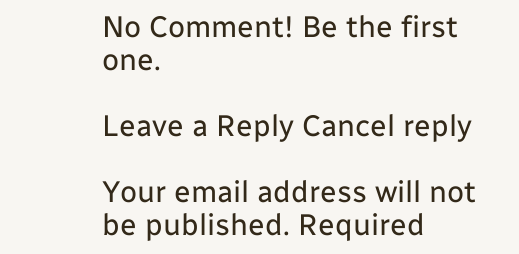No Comment! Be the first one.

Leave a Reply Cancel reply

Your email address will not be published. Required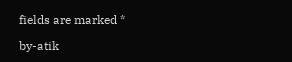fields are marked *

by-atik